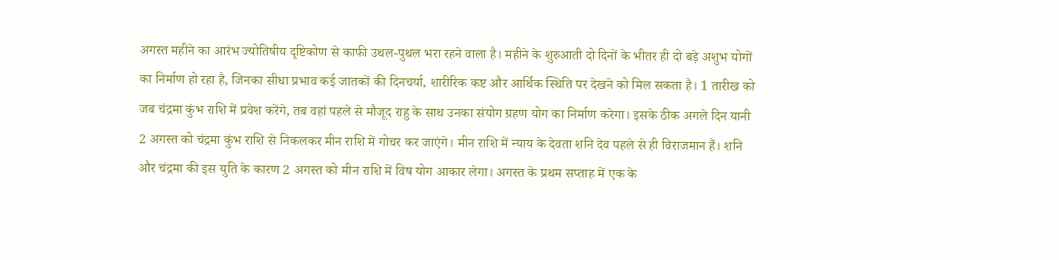अगस्त महीने का आरंभ ज्योतिषीय दृष्टिकोण से काफी उथल-पुथल भरा रहने वाला है। महीने के शुरुआती दो दिनों के भीतर ही दो बड़े अशुभ योगों का निर्माण हो रहा है, जिनका सीधा प्रभाव कई जातकों की दिनचर्या, शारीरिक कष्ट और आर्थिक स्थिति पर देखने को मिल सकता है। 1 तारीख को जब चंद्रमा कुंभ राशि में प्रवेश करेंगे, तब वहां पहले से मौजूद राहु के साथ उनका संयोग ग्रहण योग का निर्माण करेगा। इसके ठीक अगले दिन यानी 2 अगस्त को चंद्रमा कुंभ राशि से निकलकर मीन राशि में गोचर कर जाएंगे। मीन राशि में न्याय के देवता शनि देव पहले से ही विराजमान हैं। शनि और चंद्रमा की इस युति के कारण 2 अगस्त को मीन राशि में विष योग आकार लेगा। अगस्त के प्रथम सप्ताह में एक के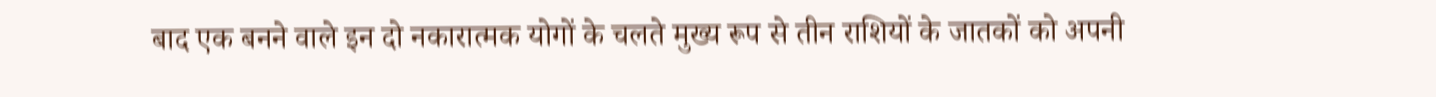बाद एक बनने वाले इन दो नकारात्मक योगों के चलते मुख्य रूप से तीन राशियों के जातकों को अपनी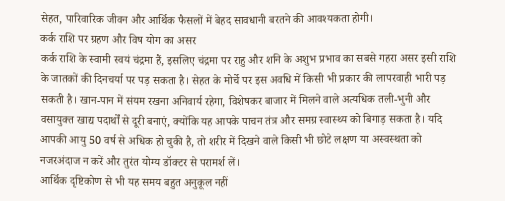सेहत, पारिवारिक जीवन और आर्थिक फैसलों में बेहद सावधानी बरतने की आवश्यकता होगी।
कर्क राशि पर ग्रहण और विष योग का असर
कर्क राशि के स्वामी स्वयं चंद्रमा हैं, इसलिए चंद्रमा पर राहु और शनि के अशुभ प्रभाव का सबसे गहरा असर इसी राशि के जातकों की दिनचर्या पर पड़ सकता है। सेहत के मोर्चे पर इस अवधि में किसी भी प्रकार की लापरवाही भारी पड़ सकती है। खान-पान में संयम रखना अनिवार्य रहेगा, विशेषकर बाजार में मिलने वाले अत्यधिक तली-भुनी और वसायुक्त खाद्य पदार्थों से दूरी बनाएं, क्योंकि यह आपके पाचन तंत्र और समग्र स्वास्थ्य को बिगाड़ सकता है। यदि आपकी आयु 50 वर्ष से अधिक हो चुकी है, तो शरीर में दिखने वाले किसी भी छोटे लक्षण या अस्वस्थता को नजरअंदाज न करें और तुरंत योग्य डॉक्टर से परामर्श लें।
आर्थिक दृष्टिकोण से भी यह समय बहुत अनुकूल नहीं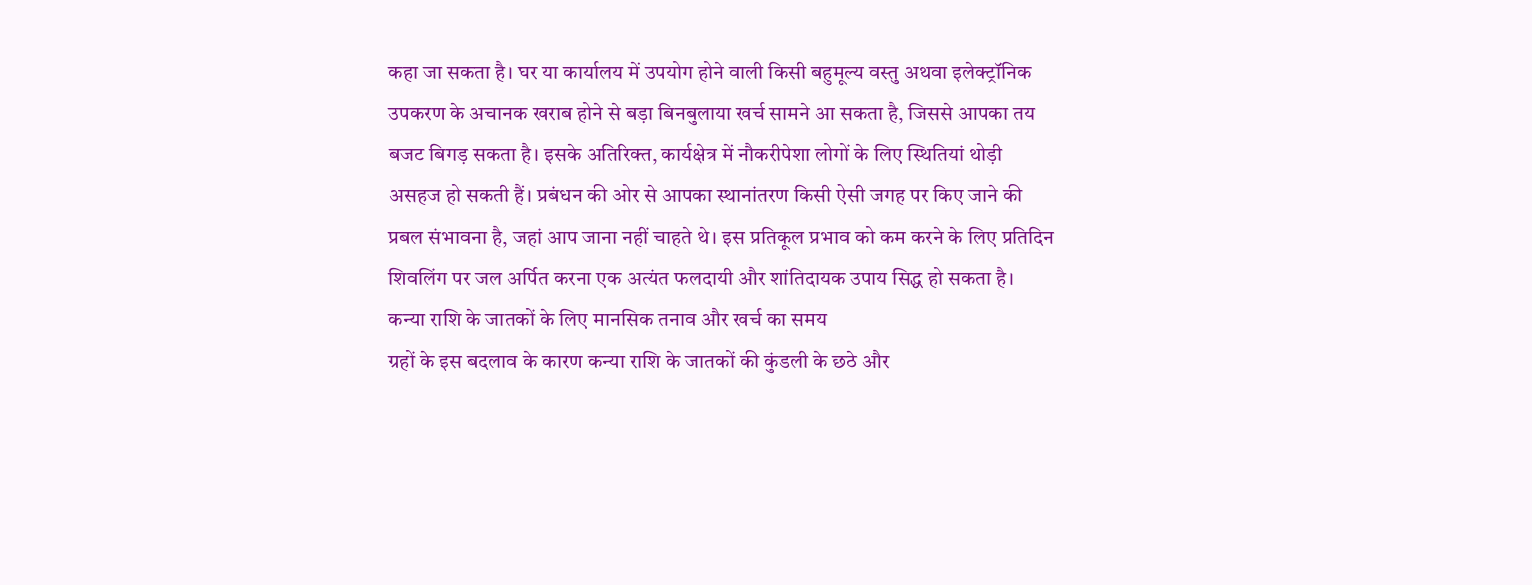कहा जा सकता है। घर या कार्यालय में उपयोग होने वाली किसी बहुमूल्य वस्तु अथवा इलेक्ट्रॉनिक उपकरण के अचानक खराब होने से बड़ा बिनबुलाया खर्च सामने आ सकता है, जिससे आपका तय बजट बिगड़ सकता है। इसके अतिरिक्त, कार्यक्षेत्र में नौकरीपेशा लोगों के लिए स्थितियां थोड़ी असहज हो सकती हैं। प्रबंधन की ओर से आपका स्थानांतरण किसी ऐसी जगह पर किए जाने की प्रबल संभावना है, जहां आप जाना नहीं चाहते थे। इस प्रतिकूल प्रभाव को कम करने के लिए प्रतिदिन शिवलिंग पर जल अर्पित करना एक अत्यंत फलदायी और शांतिदायक उपाय सिद्ध हो सकता है।
कन्या राशि के जातकों के लिए मानसिक तनाव और खर्च का समय
ग्रहों के इस बदलाव के कारण कन्या राशि के जातकों की कुंडली के छठे और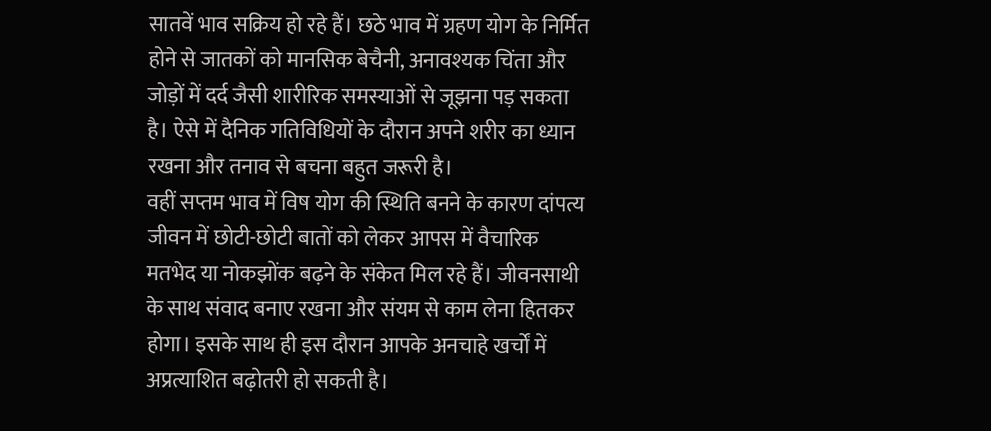सातवें भाव सक्रिय हो रहे हैं। छठे भाव में ग्रहण योग के निर्मित होने से जातकों को मानसिक बेचैनी, अनावश्यक चिंता और जोड़ों में दर्द जैसी शारीरिक समस्याओं से जूझना पड़ सकता है। ऐसे में दैनिक गतिविधियों के दौरान अपने शरीर का ध्यान रखना और तनाव से बचना बहुत जरूरी है।
वहीं सप्तम भाव में विष योग की स्थिति बनने के कारण दांपत्य जीवन में छोटी-छोटी बातों को लेकर आपस में वैचारिक मतभेद या नोकझोंक बढ़ने के संकेत मिल रहे हैं। जीवनसाथी के साथ संवाद बनाए रखना और संयम से काम लेना हितकर होगा। इसके साथ ही इस दौरान आपके अनचाहे खर्चों में अप्रत्याशित बढ़ोतरी हो सकती है।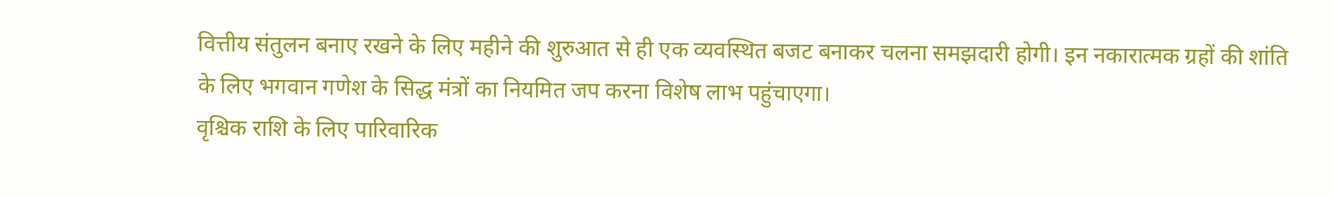वित्तीय संतुलन बनाए रखने के लिए महीने की शुरुआत से ही एक व्यवस्थित बजट बनाकर चलना समझदारी होगी। इन नकारात्मक ग्रहों की शांति के लिए भगवान गणेश के सिद्ध मंत्रों का नियमित जप करना विशेष लाभ पहुंचाएगा।
वृश्चिक राशि के लिए पारिवारिक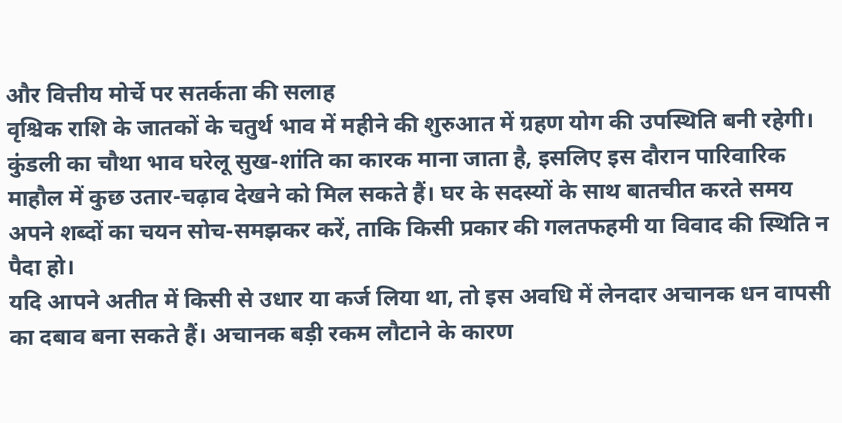और वित्तीय मोर्चे पर सतर्कता की सलाह
वृश्चिक राशि के जातकों के चतुर्थ भाव में महीने की शुरुआत में ग्रहण योग की उपस्थिति बनी रहेगी। कुंडली का चौथा भाव घरेलू सुख-शांति का कारक माना जाता है, इसलिए इस दौरान पारिवारिक माहौल में कुछ उतार-चढ़ाव देखने को मिल सकते हैं। घर के सदस्यों के साथ बातचीत करते समय अपने शब्दों का चयन सोच-समझकर करें, ताकि किसी प्रकार की गलतफहमी या विवाद की स्थिति न पैदा हो।
यदि आपने अतीत में किसी से उधार या कर्ज लिया था, तो इस अवधि में लेनदार अचानक धन वापसी का दबाव बना सकते हैं। अचानक बड़ी रकम लौटाने के कारण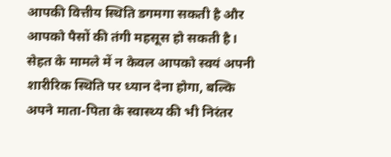आपकी वित्तीय स्थिति डगमगा सकती है और आपको पैसों की तंगी महसूस हो सकती है। सेहत के मामले में न केवल आपको स्वयं अपनी शारीरिक स्थिति पर ध्यान देना होगा, बल्कि अपने माता-पिता के स्वास्थ्य की भी निरंतर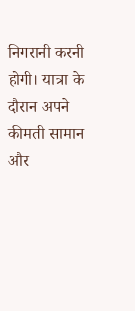निगरानी करनी होगी। यात्रा के दौरान अपने कीमती सामान और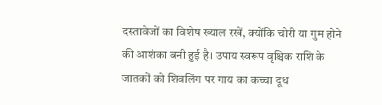दस्तावेजों का विशेष ख्याल रखें, क्योंकि चोरी या गुम होने की आशंका बनी हुई है। उपाय स्वरूप वृश्चिक राशि के जातकों को शिवलिंग पर गाय का कच्चा दूध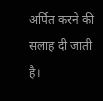अर्पित करने की सलाह दी जाती है।